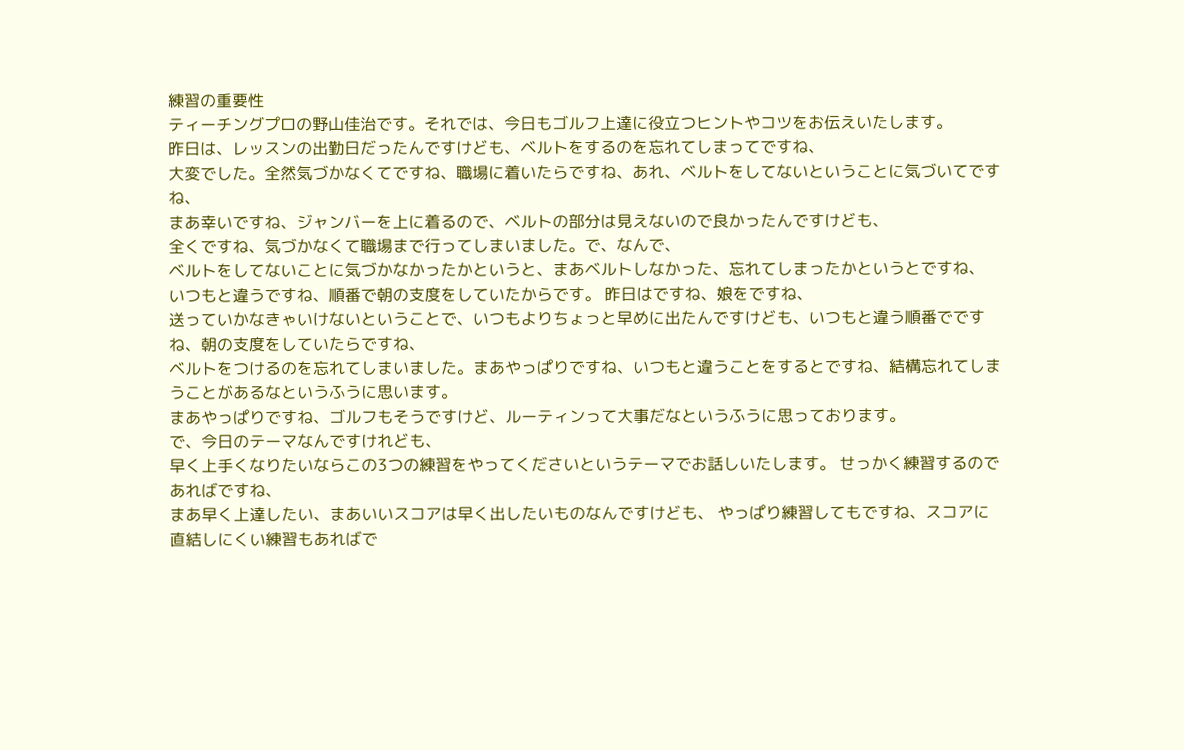練習の重要性
ティーチングプロの野山佳治です。それでは、今日もゴルフ上達に役立つヒントやコツをお伝えいたします。
昨日は、レッスンの出勤日だったんですけども、ベルトをするのを忘れてしまってですね、
大変でした。全然気づかなくてですね、職場に着いたらですね、あれ、ベルトをしてないということに気づいてですね、
まあ幸いですね、ジャンバーを上に着るので、ベルトの部分は見えないので良かったんですけども、
全くですね、気づかなくて職場まで行ってしまいました。で、なんで、
ベルトをしてないことに気づかなかったかというと、まあベルトしなかった、忘れてしまったかというとですね、
いつもと違うですね、順番で朝の支度をしていたからです。 昨日はですね、娘をですね、
送っていかなきゃいけないということで、いつもよりちょっと早めに出たんですけども、いつもと違う順番でですね、朝の支度をしていたらですね、
ベルトをつけるのを忘れてしまいました。まあやっぱりですね、いつもと違うことをするとですね、結構忘れてしまうことがあるなというふうに思います。
まあやっぱりですね、ゴルフもそうですけど、ルーティンって大事だなというふうに思っております。
で、今日のテーマなんですけれども、
早く上手くなりたいならこの3つの練習をやってくださいというテーマでお話しいたします。 せっかく練習するのであればですね、
まあ早く上達したい、まあいいスコアは早く出したいものなんですけども、 やっぱり練習してもですね、スコアに直結しにくい練習もあればで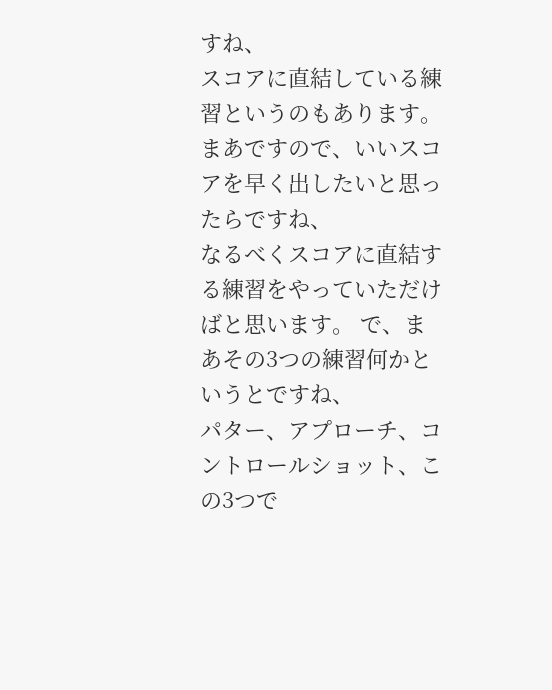すね、
スコアに直結している練習というのもあります。 まあですので、いいスコアを早く出したいと思ったらですね、
なるべくスコアに直結する練習をやっていただけばと思います。 で、まあその3つの練習何かというとですね、
パター、アプローチ、コントロールショット、この3つで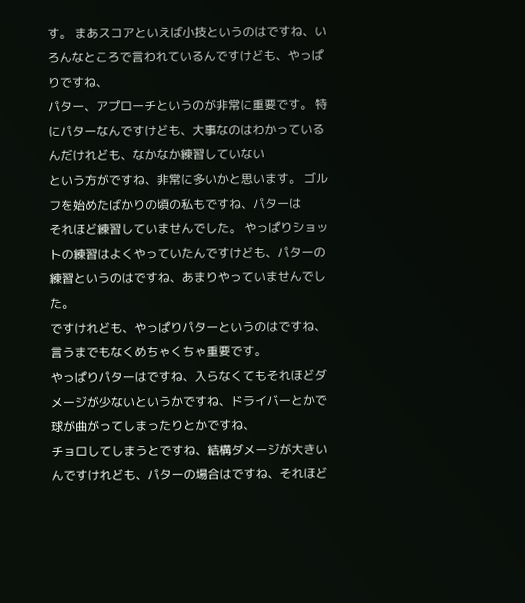す。 まあスコアといえば小技というのはですね、いろんなところで言われているんですけども、やっぱりですね、
パター、アプローチというのが非常に重要です。 特にパターなんですけども、大事なのはわかっているんだけれども、なかなか練習していない
という方がですね、非常に多いかと思います。 ゴルフを始めたばかりの頃の私もですね、パターは
それほど練習していませんでした。 やっぱりショットの練習はよくやっていたんですけども、パターの練習というのはですね、あまりやっていませんでした。
ですけれども、やっぱりパターというのはですね、言うまでもなくめちゃくちゃ重要です。
やっぱりパターはですね、入らなくてもそれほどダメージが少ないというかですね、ドライバーとかで球が曲がってしまったりとかですね、
チョロしてしまうとですね、結構ダメージが大きいんですけれども、パターの場合はですね、それほど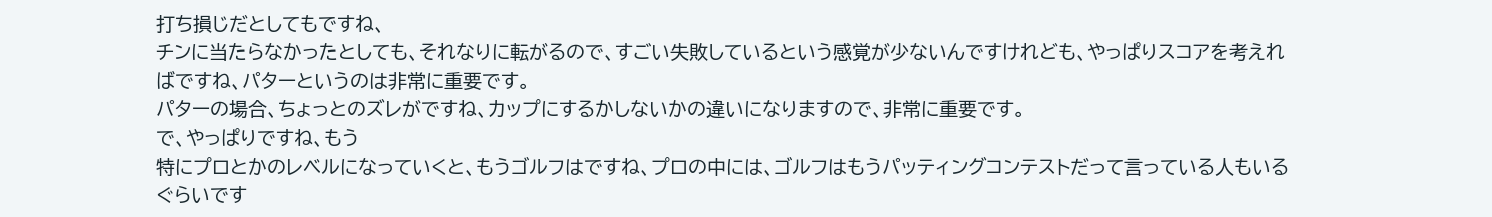打ち損じだとしてもですね、
チンに当たらなかったとしても、それなりに転がるので、すごい失敗しているという感覚が少ないんですけれども、やっぱりスコアを考えればですね、パターというのは非常に重要です。
パターの場合、ちょっとのズレがですね、カップにするかしないかの違いになりますので、非常に重要です。
で、やっぱりですね、もう
特にプロとかのレベルになっていくと、もうゴルフはですね、プロの中には、ゴルフはもうパッティングコンテストだって言っている人もいるぐらいです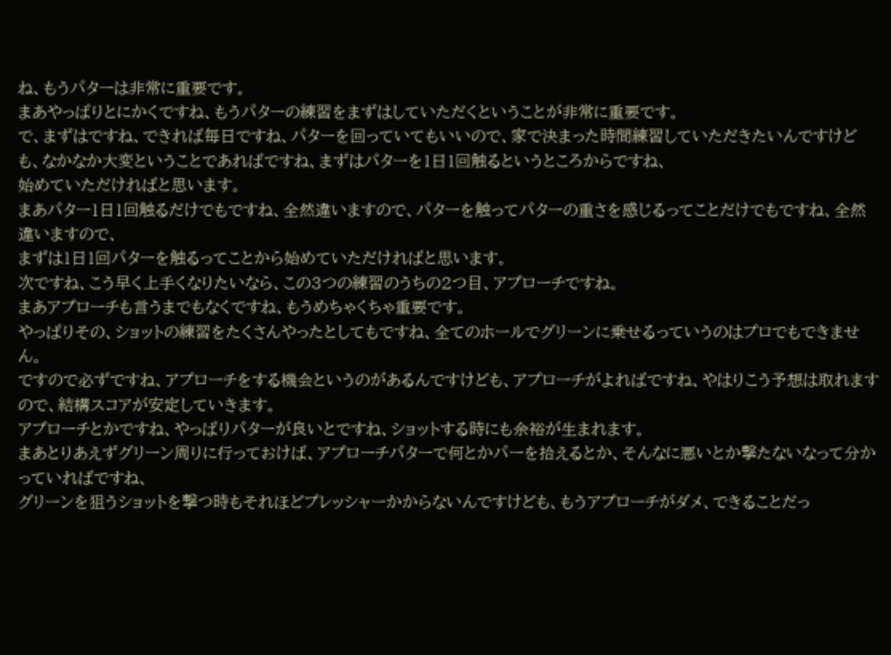ね、もうパターは非常に重要です。
まあやっぱりとにかくですね、もうパターの練習をまずはしていただくということが非常に重要です。
で、まずはですね、できれば毎日ですね、パターを回っていてもいいので、家で決まった時間練習していただきたいんですけども、なかなか大変ということであればですね、まずはパターを1日1回触るというところからですね、
始めていただければと思います。
まあパター1日1回触るだけでもですね、全然違いますので、パターを触ってパターの重さを感じるってことだけでもですね、全然違いますので、
まずは1日1回パターを触るってことから始めていただければと思います。
次ですね、こう早く上手くなりたいなら、この3つの練習のうちの2つ目、アプローチですね。
まあアプローチも言うまでもなくですね、もうめちゃくちゃ重要です。
やっぱりその、ショットの練習をたくさんやったとしてもですね、全てのホールでグリーンに乗せるっていうのはプロでもできません。
ですので必ずですね、アプローチをする機会というのがあるんですけども、アプローチがよればですね、やはりこう予想は取れますので、結構スコアが安定していきます。
アプローチとかですね、やっぱりパターが良いとですね、ショットする時にも余裕が生まれます。
まあとりあえずグリーン周りに行っておけば、アプローチパターで何とかパーを拾えるとか、そんなに悪いとか撃たないなって分かっていればですね、
グリーンを狙うショットを撃つ時もそれほどプレッシャーかからないんですけども、もうアプローチがダメ、できることだっ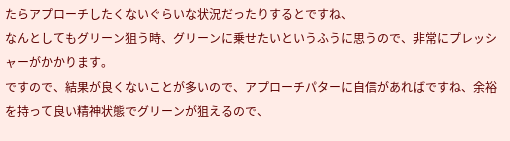たらアプローチしたくないぐらいな状況だったりするとですね、
なんとしてもグリーン狙う時、グリーンに乗せたいというふうに思うので、非常にプレッシャーがかかります。
ですので、結果が良くないことが多いので、アプローチパターに自信があればですね、余裕を持って良い精神状態でグリーンが狙えるので、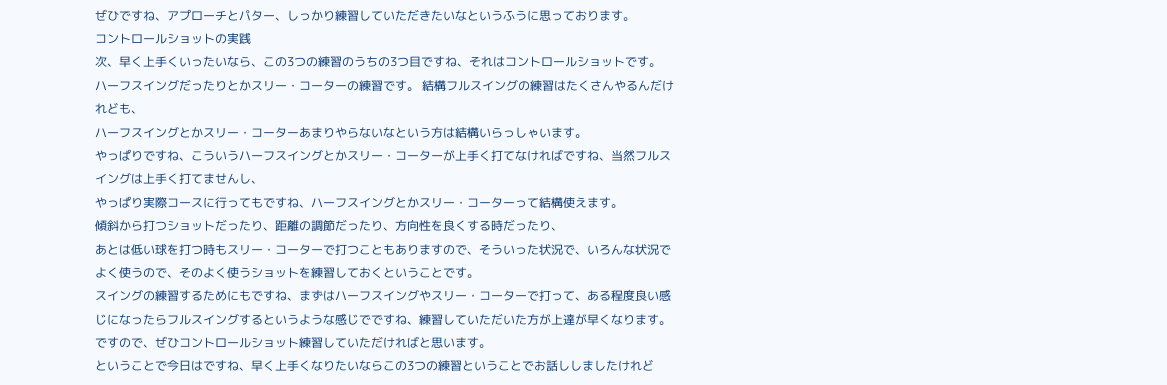ぜひですね、アプローチとパター、しっかり練習していただきたいなというふうに思っております。
コントロールショットの実践
次、早く上手くいったいなら、この3つの練習のうちの3つ目ですね、それはコントロールショットです。
ハーフスイングだったりとかスリー・コーターの練習です。 結構フルスイングの練習はたくさんやるんだけれども、
ハーフスイングとかスリー・コーターあまりやらないなという方は結構いらっしゃいます。
やっぱりですね、こういうハーフスイングとかスリー・コーターが上手く打てなければですね、当然フルスイングは上手く打てませんし、
やっぱり実際コースに行ってもですね、ハーフスイングとかスリー・コーターって結構使えます。
傾斜から打つショットだったり、距離の調節だったり、方向性を良くする時だったり、
あとは低い球を打つ時もスリー・コーターで打つこともありますので、そういった状況で、いろんな状況でよく使うので、そのよく使うショットを練習しておくということです。
スイングの練習するためにもですね、まずはハーフスイングやスリー・コーターで打って、ある程度良い感じになったらフルスイングするというような感じでですね、練習していただいた方が上達が早くなります。
ですので、ぜひコントロールショット練習していただければと思います。
ということで今日はですね、早く上手くなりたいならこの3つの練習ということでお話ししましたけれど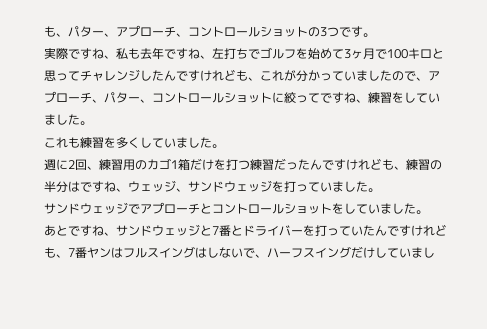も、パター、アプローチ、コントロールショットの3つです。
実際ですね、私も去年ですね、左打ちでゴルフを始めて3ヶ月で100キロと思ってチャレンジしたんですけれども、これが分かっていましたので、アプローチ、パター、コントロールショットに絞ってですね、練習をしていました。
これも練習を多くしていました。
週に2回、練習用のカゴ1箱だけを打つ練習だったんですけれども、練習の半分はですね、ウェッジ、サンドウェッジを打っていました。
サンドウェッジでアプローチとコントロールショットをしていました。
あとですね、サンドウェッジと7番とドライバーを打っていたんですけれども、7番ヤンはフルスイングはしないで、ハーフスイングだけしていまし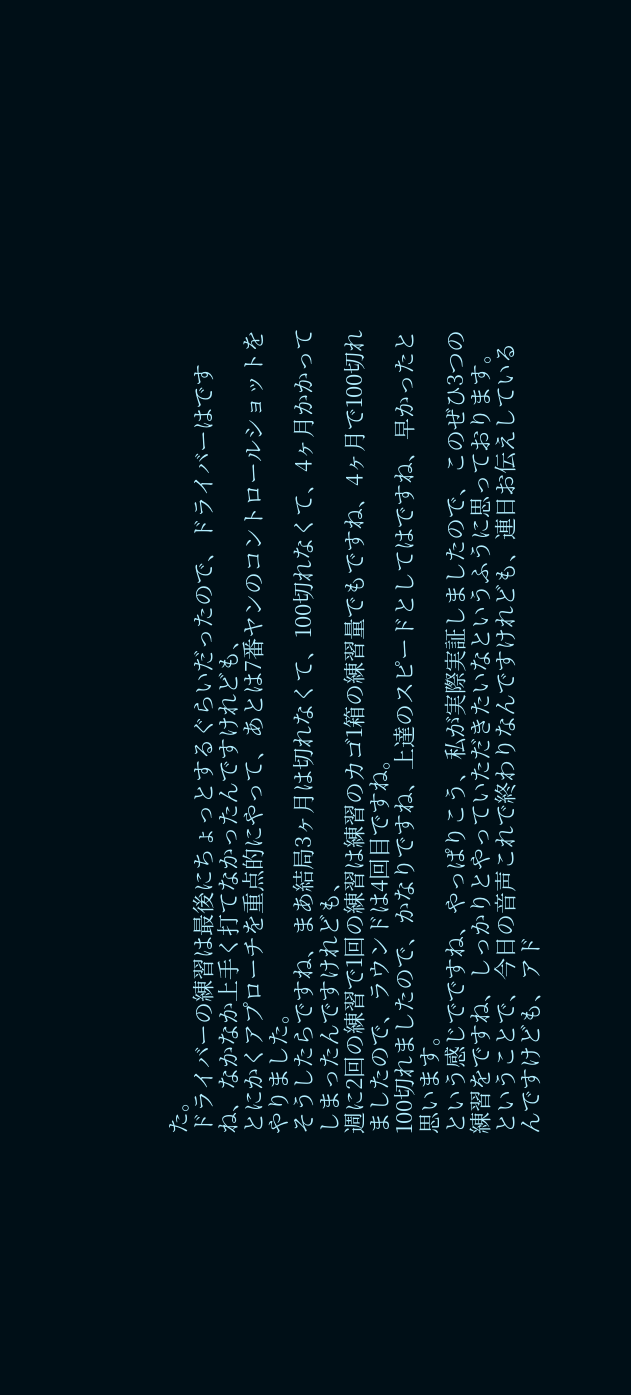た。
ドライバーの練習は最後にちょっとするぐらいだったので、ドライバーはですね、なかなか上手く打てなかったんですけれども、
とにかくアプローチを重点的にやって、あとは7番ヤンのコントロールショットをやりました。
そうしたらですね、まあ結局3ヶ月は切れなくて、100切れなくて、4ヶ月かかってしまったんですけれども、
週に2回の練習で1回の練習は練習のカゴ1箱の練習量でもですね、4ヶ月で100切れましたので、ラウンドは4回目ですね。
100切れましたので、かなりですね、上達のスピードとしてはですね、早かったと思います。
という感じでですね、やっぱりこう、私が実際実証しましたので、このぜひ3つの練習をですね、しっかりとやっていただきたいなというふうに思っております。
ということで、今日の音声これで終わりなんですけれども、連日お伝えしているんですけども、アド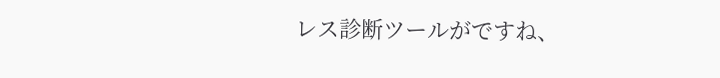レス診断ツールがですね、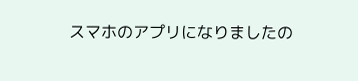スマホのアプリになりましたの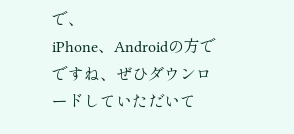で、
iPhone、Androidの方でですね、ぜひダウンロードしていただいて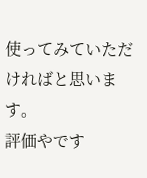使ってみていただければと思います。
評価やです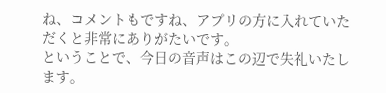ね、コメントもですね、アプリの方に入れていただくと非常にありがたいです。
ということで、今日の音声はこの辺で失礼いたします。